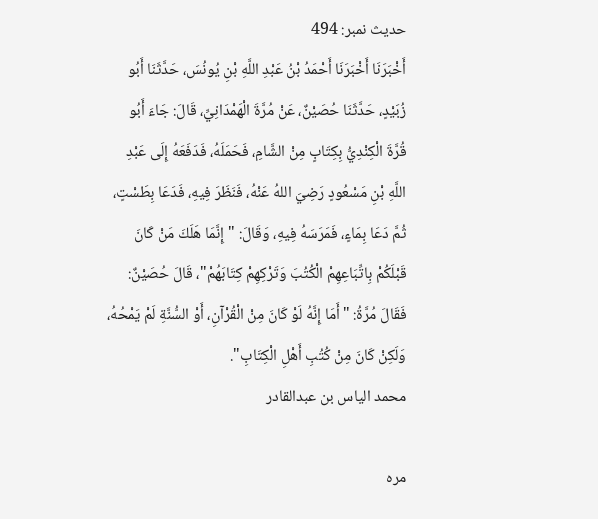حدیث نمبر: 494
أَخْبَرَنَا أَخْبَرَنَا أَحْمَدُ بْنُ عَبْدِ اللَّهِ بْنِ يُونُسَ، حَدَّثَنَا أَبُو زُبَيْدٍ، حَدَّثَنَا حُصَيْنٌ، عَنْ مُرَّةَ الْهَمْدَانِيِّ، قَالَ: جَاءَ أَبُو قُرَّةَ الْكِنْدِيُّ بِكِتَابٍ مِنْ الشَّامِ، فَحَمَلَهُ، فَدَفَعَهُ إِلَى عَبْدِ اللَّهِ بْنِ مَسْعُودٍ رَضِيَ اللهُ عَنْهُ، فَنَظَرَ فِيهِ، فَدَعَا بِطَسْتٍ، ثُمَّ دَعَا بِمَاءٍ، فَمَرَسَهُ فِيهِ، وَقَالَ: "إِنَّمَا هَلَكَ مَنْ كَانَ قَبْلَكُمْ بِاتِّبَاعِهِمْ الْكُتُبَ وَتَرْكِهِمْ كِتَابَهُمْ"، قَالَ حُصَيْنٌ: فَقَالَ مُرَّةُ: "أَمَا إِنَّهُ لَوْ كَانَ مِنْ الْقُرْآنِ، أَوْ السُّنَّةِ لَمْ يَمْحُهُ، وَلَكِنْ كَانَ مِنْ كُتُبِ أَهْلِ الْكِتَابِ".
محمد الیاس بن عبدالقادر

مره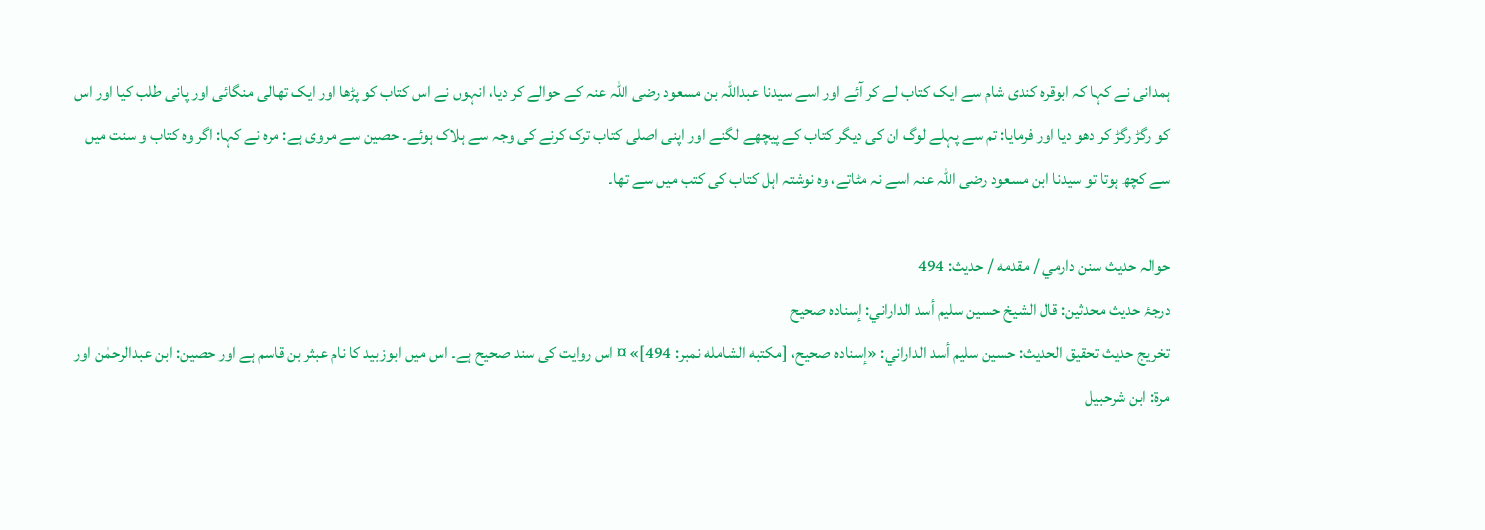ہمدانی نے کہا کہ ابوقره کندی شام سے ایک کتاب لے کر آئے اور اسے سیدنا عبداللہ بن مسعود رضی اللہ عنہ کے حوالے کر دیا، انہوں نے اس کتاب کو پڑھا اور ایک تھالی منگائی اور پانی طلب کیا اور اس کو رگڑ رگڑ کر دھو دیا اور فرمایا: تم سے پہلے لوگ ان کی دیگر کتاب کے پیچھے لگنے اور اپنی اصلی کتاب ترک کرنے کی وجہ سے ہلاک ہوئے۔ حصین سے مروی ہے: مرہ نے کہا: اگر وہ کتاب و سنت میں سے کچھ ہوتا تو سیدنا ابن مسعود رضی اللہ عنہ اسے نہ مٹاتے، وہ نوشتہ اہل کتاب کی کتب میں سے تھا۔

حوالہ حدیث سنن دارمي / مقدمه / حدیث: 494
درجۂ حدیث محدثین: قال الشيخ حسين سليم أسد الداراني: إسناده صحيح
تخریج حدیث تحقيق الحديث: حسين سليم أسد الداراني: «إسناده صحيح، [مكتبه الشامله نمبر: 494]» ¤ اس روایت کی سند صحیح ہے۔ اس میں ابوزبید کا نام عبثر بن قاسم ہے اور حصین: ابن عبدالرحمٰن اور مرة: ابن شرحبیل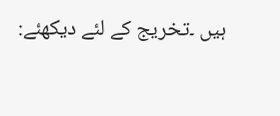ہیں ۔تخریج کے لئے دیکھئے: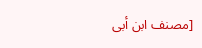[مصنف ابن أبى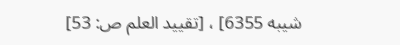شيبه 6355] ، [تقييد العلم ص: 53]